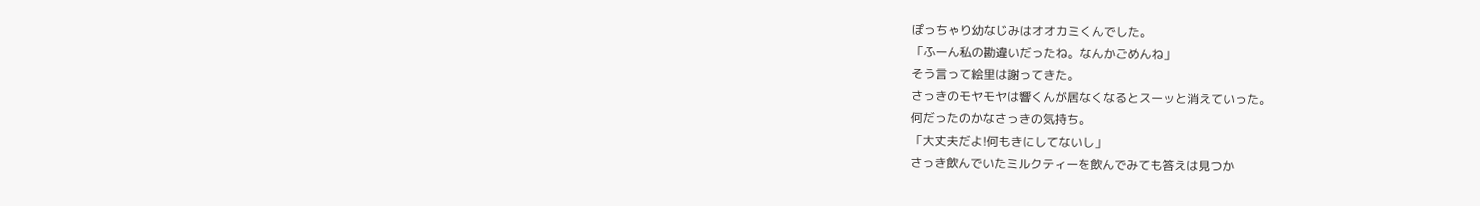ぽっちゃり幼なじみはオオカミくんでした。
「ふーん私の勘違いだったね。なんかごめんね」
そう言って絵里は謝ってきた。
さっきのモヤモヤは響くんが居なくなるとスーッと消えていった。
何だったのかなさっきの気持ち。
「大丈夫だよ!何もきにしてないし」
さっき飲んでいたミルクティーを飲んでみても答えは見つか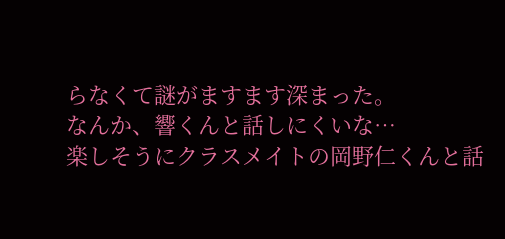らなくて謎がますます深まった。
なんか、響くんと話しにくいな…
楽しそうにクラスメイトの岡野仁くんと話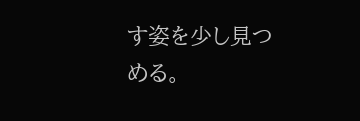す姿を少し見つめる。